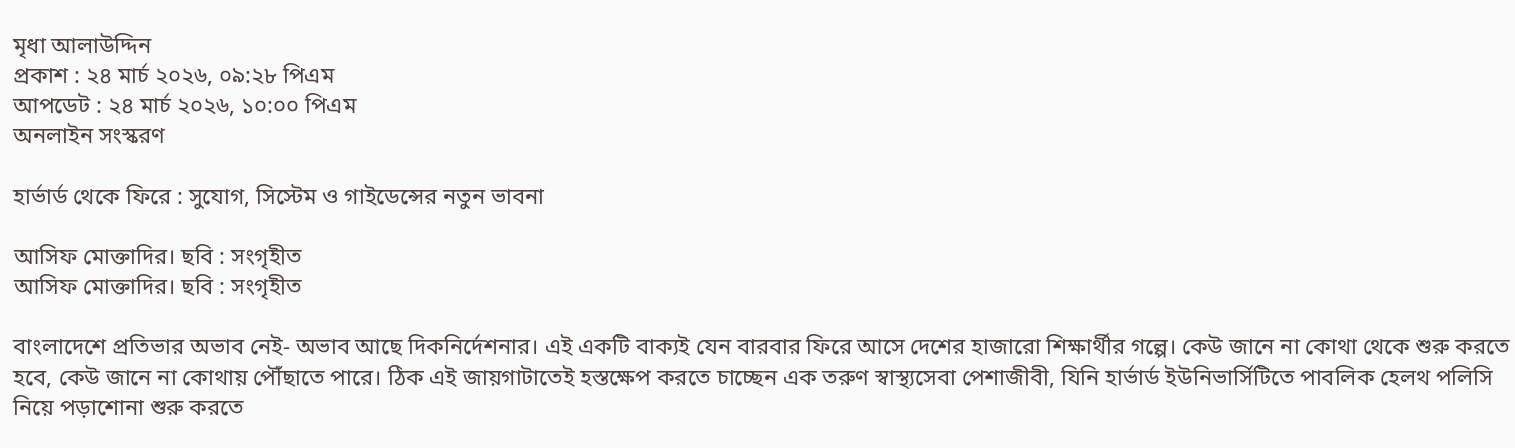মৃধা আলাউদ্দিন
প্রকাশ : ২৪ মার্চ ২০২৬, ০৯:২৮ পিএম
আপডেট : ২৪ মার্চ ২০২৬, ১০:০০ পিএম
অনলাইন সংস্করণ

হার্ভার্ড থেকে ফিরে : সুযোগ, সিস্টেম ও গাইডেন্সের নতুন ভাবনা

আসিফ মোক্তাদির। ছবি : সংগৃহীত
আসিফ মোক্তাদির। ছবি : সংগৃহীত

বাংলাদেশে প্রতিভার অভাব নেই- অভাব আছে দিকনির্দেশনার। এই একটি বাক্যই যেন বারবার ফিরে আসে দেশের হাজারো শিক্ষার্থীর গল্পে। কেউ জানে না কোথা থেকে শুরু করতে হবে, কেউ জানে না কোথায় পৌঁছাতে পারে। ঠিক এই জায়গাটাতেই হস্তক্ষেপ করতে চাচ্ছেন এক তরুণ স্বাস্থ্যসেবা পেশাজীবী, যিনি হার্ভার্ড ইউনিভার্সিটিতে পাবলিক হেলথ পলিসি নিয়ে পড়াশোনা শুরু করতে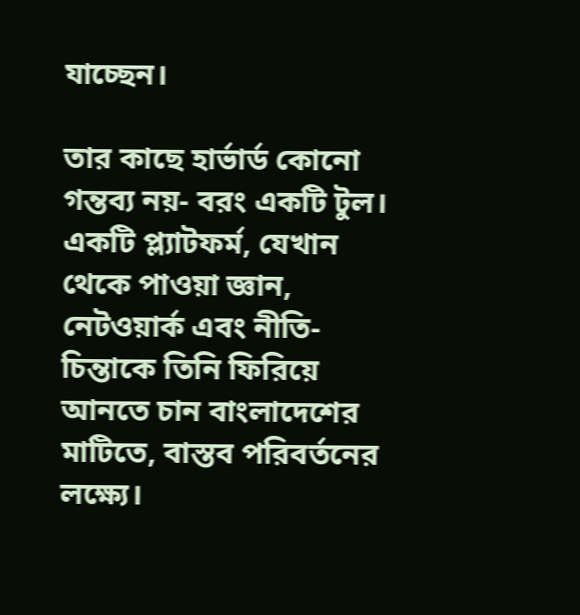যাচ্ছেন।

তার কাছে হার্ভার্ড কোনো গন্তব্য নয়- বরং একটি টুল। একটি প্ল্যাটফর্ম, যেখান থেকে পাওয়া জ্ঞান, নেটওয়ার্ক এবং নীতি-চিন্তাকে তিনি ফিরিয়ে আনতে চান বাংলাদেশের মাটিতে, বাস্তব পরিবর্তনের লক্ষ্যে।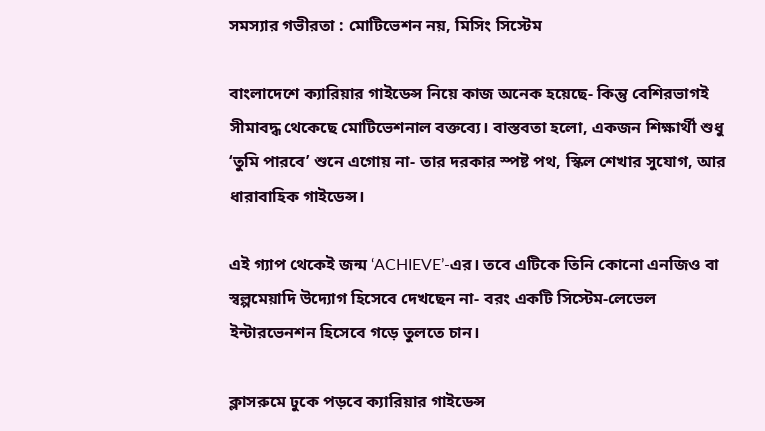সমস্যার গভীরতা : মোটিভেশন নয়, মিসিং সিস্টেম

বাংলাদেশে ক্যারিয়ার গাইডেন্স নিয়ে কাজ অনেক হয়েছে- কিন্তু বেশিরভাগই সীমাবদ্ধ থেকেছে মোটিভেশনাল বক্তব্যে। বাস্তবতা হলো, একজন শিক্ষার্থী শুধু ‘তুমি পারবে’ শুনে এগোয় না- তার দরকার স্পষ্ট পথ, স্কিল শেখার সুযোগ, আর ধারাবাহিক গাইডেন্স।

এই গ্যাপ থেকেই জন্ম ‘ACHIEVE’-এর। তবে এটিকে তিনি কোনো এনজিও বা স্বল্পমেয়াদি উদ্যোগ হিসেবে দেখছেন না- বরং একটি সিস্টেম-লেভেল ইন্টারভেনশন হিসেবে গড়ে তুলতে চান।

ক্লাসরুমে ঢুকে পড়বে ক্যারিয়ার গাইডেন্স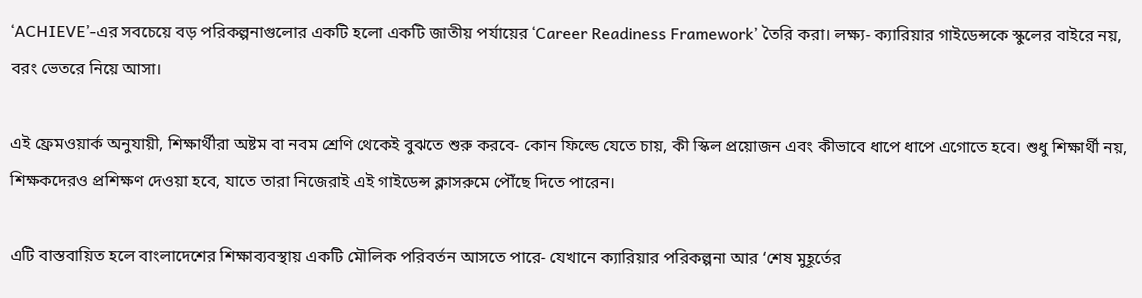‘ACHIEVE’-এর সবচেয়ে বড় পরিকল্পনাগুলোর একটি হলো একটি জাতীয় পর্যায়ের ‘Career Readiness Framework’ তৈরি করা। লক্ষ্য- ক্যারিয়ার গাইডেন্সকে স্কুলের বাইরে নয়, বরং ভেতরে নিয়ে আসা।

এই ফ্রেমওয়ার্ক অনুযায়ী, শিক্ষার্থীরা অষ্টম বা নবম শ্রেণি থেকেই বুঝতে শুরু করবে- কোন ফিল্ডে যেতে চায়, কী স্কিল প্রয়োজন এবং কীভাবে ধাপে ধাপে এগোতে হবে। শুধু শিক্ষার্থী নয়, শিক্ষকদেরও প্রশিক্ষণ দেওয়া হবে, যাতে তারা নিজেরাই এই গাইডেন্স ক্লাসরুমে পৌঁছে দিতে পারেন।

এটি বাস্তবায়িত হলে বাংলাদেশের শিক্ষাব্যবস্থায় একটি মৌলিক পরিবর্তন আসতে পারে- যেখানে ক্যারিয়ার পরিকল্পনা আর ‘শেষ মুহূর্তের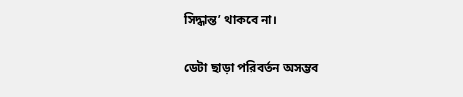সিদ্ধান্ত’ থাকবে না।

ডেটা ছাড়া পরিবর্তন অসম্ভব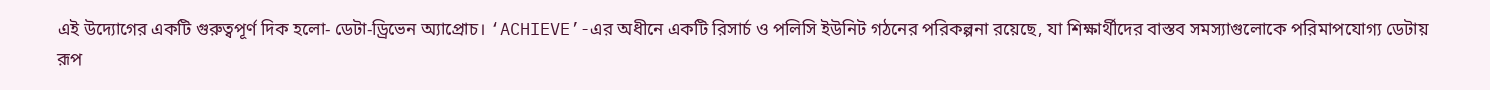এই উদ্যোগের একটি গুরুত্বপূর্ণ দিক হলো- ডেটা-ড্রিভেন অ্যাপ্রোচ। ‘ACHIEVE’-এর অধীনে একটি রিসার্চ ও পলিসি ইউনিট গঠনের পরিকল্পনা রয়েছে, যা শিক্ষার্থীদের বাস্তব সমস্যাগুলোকে পরিমাপযোগ্য ডেটায় রূপ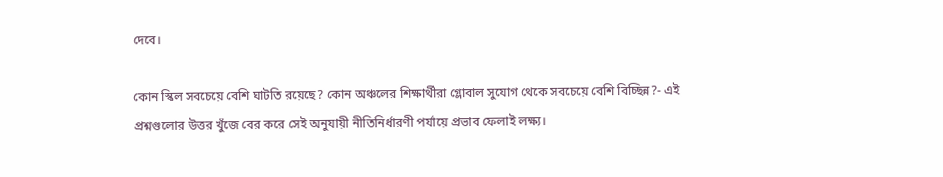দেবে।

কোন স্কিল সবচেয়ে বেশি ঘাটতি রয়েছে? কোন অঞ্চলের শিক্ষার্থীরা গ্লোবাল সুযোগ থেকে সবচেয়ে বেশি বিচ্ছিন্ন?- এই প্রশ্নগুলোর উত্তর খুঁজে বের করে সেই অনুযায়ী নীতিনির্ধারণী পর্যায়ে প্রভাব ফেলাই লক্ষ্য।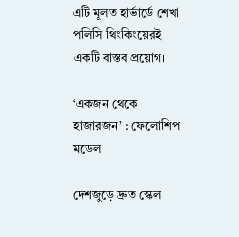এটি মূলত হার্ভার্ডে শেখা পলিসি থিংকিংয়েরই একটি বাস্তব প্রয়োগ।

‘একজন থেকে হাজারজন’ : ফেলোশিপ মডেল

দেশজুড়ে দ্রুত স্কেল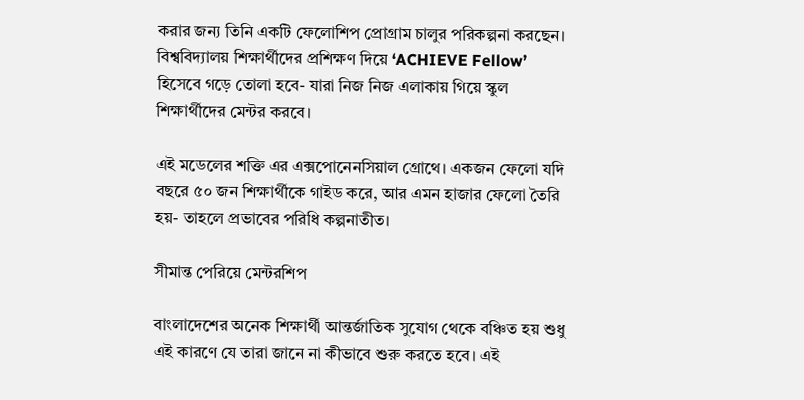করার জন্য তিনি একটি ফেলোশিপ প্রোগ্রাম চালুর পরিকল্পনা করছেন। বিশ্ববিদ্যালয় শিক্ষার্থীদের প্রশিক্ষণ দিয়ে ‘ACHIEVE Fellow’ হিসেবে গড়ে তোলা হবে- যারা নিজ নিজ এলাকায় গিয়ে স্কুল শিক্ষার্থীদের মেন্টর করবে।

এই মডেলের শক্তি এর এক্সপোনেনসিয়াল গ্রোথে। একজন ফেলো যদি বছরে ৫০ জন শিক্ষার্থীকে গাইড করে, আর এমন হাজার ফেলো তৈরি হয়- তাহলে প্রভাবের পরিধি কল্পনাতীত।

সীমান্ত পেরিয়ে মেন্টরশিপ

বাংলাদেশের অনেক শিক্ষার্থী আন্তর্জাতিক সুযোগ থেকে বঞ্চিত হয় শুধু এই কারণে যে তারা জানে না কীভাবে শুরু করতে হবে। এই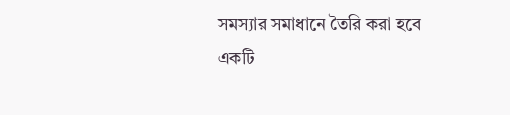সমস্যার সমাধানে তৈরি করা হবে একটি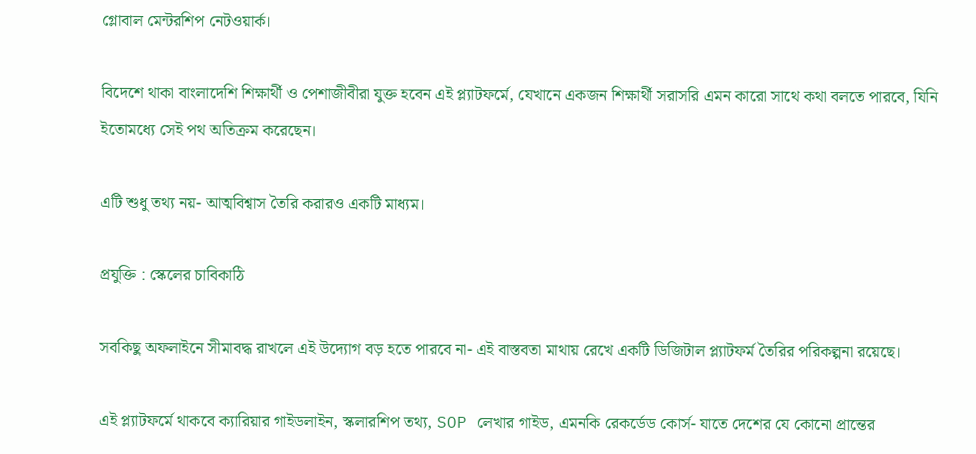গ্লোবাল মেন্টরশিপ নেটওয়ার্ক।

বিদেশে থাকা বাংলাদেশি শিক্ষার্থী ও পেশাজীবীরা যুক্ত হবেন এই প্ল্যাটফর্মে, যেখানে একজন শিক্ষার্থী সরাসরি এমন কারো সাথে কথা বলতে পারবে, যিনি ইতোমধ্যে সেই পথ অতিক্রম করেছেন।

এটি শুধু তথ্য নয়- আত্মবিশ্বাস তৈরি করারও একটি মাধ্যম।

প্রযুক্তি : স্কেলের চাবিকাঠি

সবকিছু অফলাইনে সীমাবদ্ধ রাখলে এই উদ্যোগ বড় হতে পারবে না- এই বাস্তবতা মাথায় রেখে একটি ডিজিটাল প্ল্যাটফর্ম তৈরির পরিকল্পনা রয়েছে।

এই প্ল্যাটফর্মে থাকবে ক্যারিয়ার গাইডলাইন, স্কলারশিপ তথ্য, SOP লেখার গাইড, এমনকি রেকর্ডেড কোর্স- যাতে দেশের যে কোনো প্রান্তের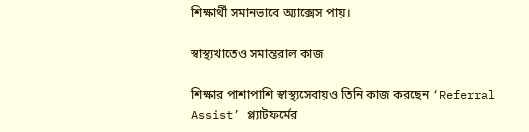শিক্ষার্থী সমানভাবে অ্যাক্সেস পায়।

স্বাস্থ্যখাতেও সমান্তরাল কাজ

শিক্ষার পাশাপাশি স্বাস্থ্যসেবায়ও তিনি কাজ করছেন ‘Referral Assist’ প্ল্যাটফর্মের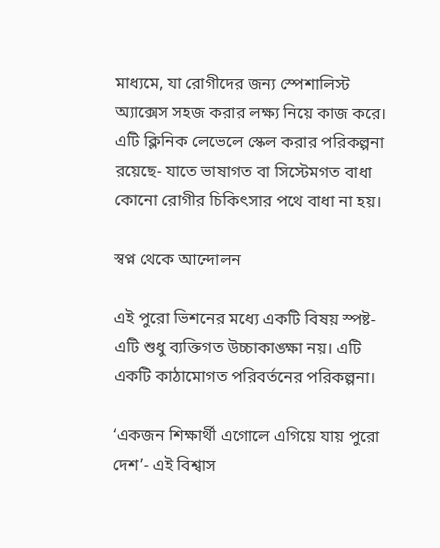মাধ্যমে, যা রোগীদের জন্য স্পেশালিস্ট অ্যাক্সেস সহজ করার লক্ষ্য নিয়ে কাজ করে। এটি ক্লিনিক লেভেলে স্কেল করার পরিকল্পনা রয়েছে- যাতে ভাষাগত বা সিস্টেমগত বাধা কোনো রোগীর চিকিৎসার পথে বাধা না হয়।

স্বপ্ন থেকে আন্দোলন

এই পুরো ভিশনের মধ্যে একটি বিষয় স্পষ্ট- এটি শুধু ব্যক্তিগত উচ্চাকাঙ্ক্ষা নয়। এটি একটি কাঠামোগত পরিবর্তনের পরিকল্পনা।

‘একজন শিক্ষার্থী এগোলে এগিয়ে যায় পুরো দেশ’- এই বিশ্বাস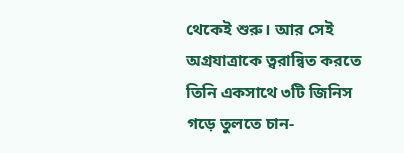থেকেই শুরু। আর সেই অগ্রযাত্রাকে ত্বরান্বিত করতে তিনি একসাথে ৩টি জিনিস গড়ে তুলতে চান-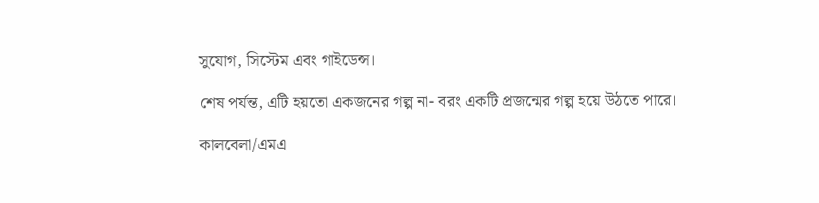সুযোগ, সিস্টেম এবং গাইডেন্স।

শেষ পর্যন্ত, এটি হয়তো একজনের গল্প না- বরং একটি প্রজন্মের গল্প হয়ে উঠতে পারে।

কালবেলা/এমএ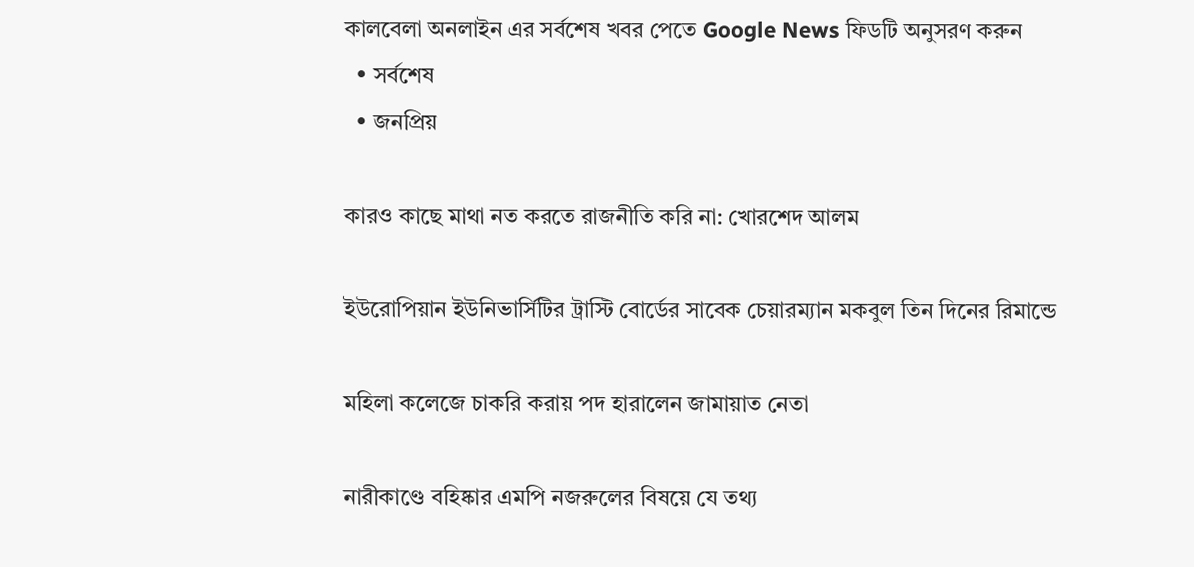কালবেলা অনলাইন এর সর্বশেষ খবর পেতে Google News ফিডটি অনুসরণ করুন
  • সর্বশেষ
  • জনপ্রিয়

কারও কাছে মাথা নত করতে রাজনীতি করি না: খোরশেদ আলম

ইউরোপিয়ান ইউনিভার্সিটির ট্রাস্টি বোর্ডের সাবেক চেয়ারম্যান মকবুল তিন দিনের রিমান্ডে

মহিলা কলেজে চাকরি করায় পদ হারালেন জামায়াত নেতা

নারীকাণ্ডে বহিষ্কার এমপি নজরুলের বিষয়ে যে তথ্য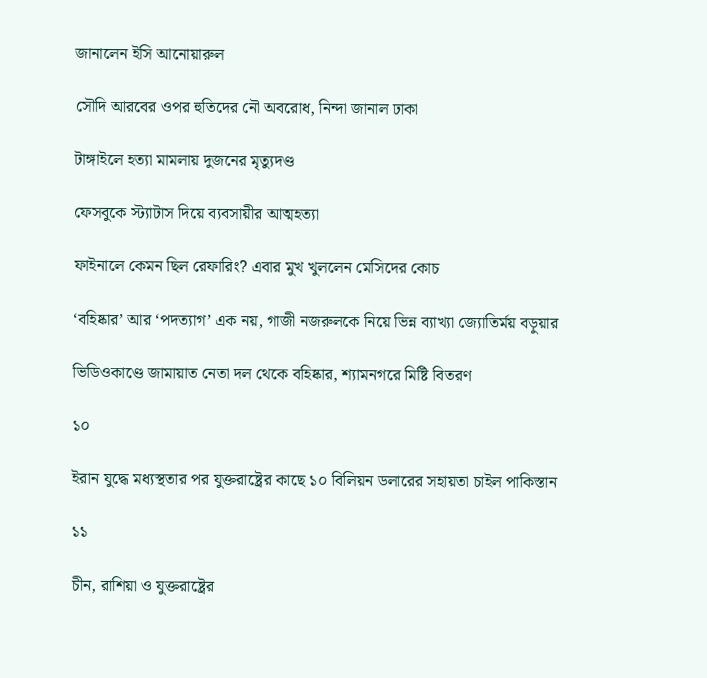জানালেন ইসি আনোয়ারুল

সৌদি আরবের ওপর হুতিদের নৌ অবরোধ, নিন্দা জানাল ঢাকা

টাঙ্গাইলে হত্যা মামলায় দুজনের মৃত্যুদণ্ড

ফেসবুকে স্ট্যাটাস দিয়ে ব্যবসায়ীর আত্মহত্যা

ফাইনালে কেমন ছিল রেফারিং? এবার মুখ খুললেন মেসিদের কোচ

‘বহিষ্কার’ আর ‘পদত্যাগ’ এক নয়, গাজী নজরুলকে নিয়ে ভিন্ন ব্যাখ্যা জ্যোতির্ময় বড়ুয়ার

ভিডিওকাণ্ডে জামায়াত নেতা দল থেকে বহিষ্কার, শ্যামনগরে মিষ্টি বিতরণ

১০

ইরান যুদ্ধে মধ্যস্থতার পর যুক্তরাষ্ট্রের কাছে ১০ বিলিয়ন ডলারের সহায়তা চাইল পাকিস্তান

১১

চীন, রাশিয়া ও যুক্তরাষ্ট্রের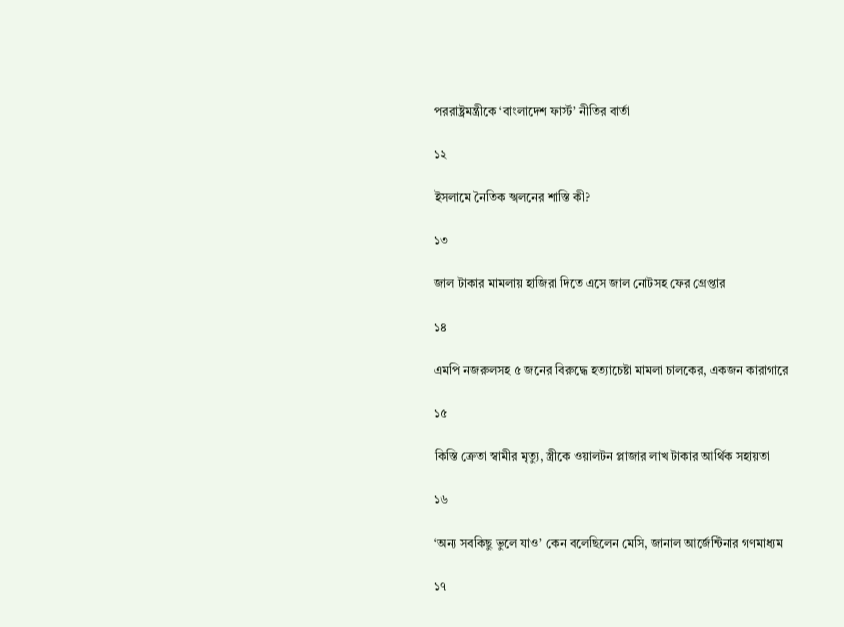পররাষ্ট্রমন্ত্রীকে ‘বাংলাদেশ ফার্স্ট’ নীতির বার্তা

১২

ইসলামে নৈতিক স্খলনের শাস্তি কী?

১৩

জাল টাকার মামলায় হাজিরা দিতে এসে জাল নোটসহ ফের গ্রেপ্তার

১৪

এমপি নজরুলসহ ৫ জনের বিরুদ্ধে হত্যাচেষ্টা মামলা চালকের, একজন কারাগারে

১৫

কিস্তি ক্রেতা স্বামীর মৃত্যু, স্ত্রীকে ওয়ালটন প্লাজার লাখ টাকার আর্থিক সহায়তা

১৬

‘অন্য সবকিছু ভুলে যাও’ কেন বলেছিলেন মেসি, জানাল আর্জেন্টিনার গণমাধ্যম

১৭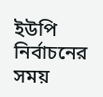ইউপি নির্বাচনের সময়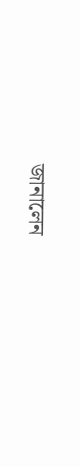জানালেন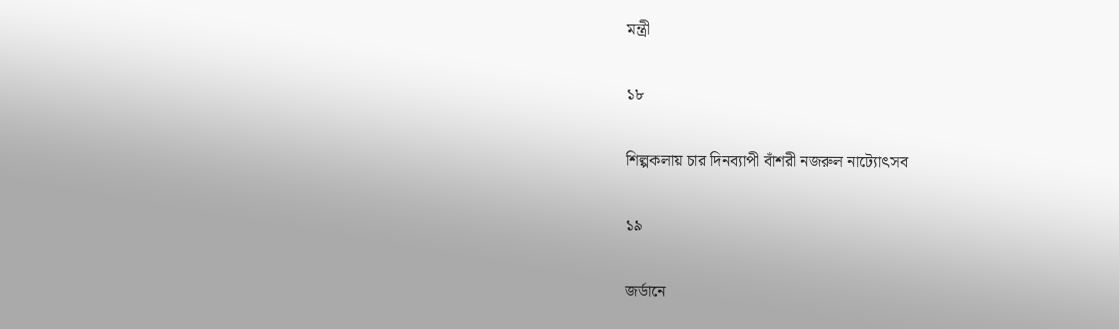মন্ত্রী

১৮

শিল্পকলায় চার দিনব্যাপী বাঁশরী নজরুল নাট্যোৎসব

১৯

জর্ডানে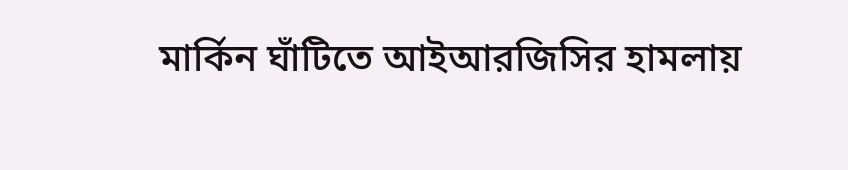মার্কিন ঘাঁটিতে আইআরজিসির হামলায়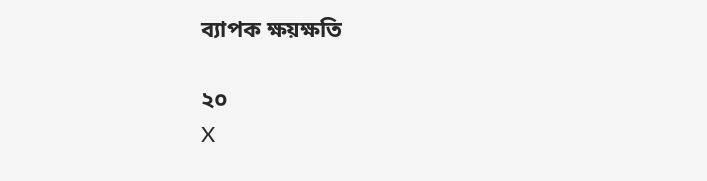ব্যাপক ক্ষয়ক্ষতি

২০
X